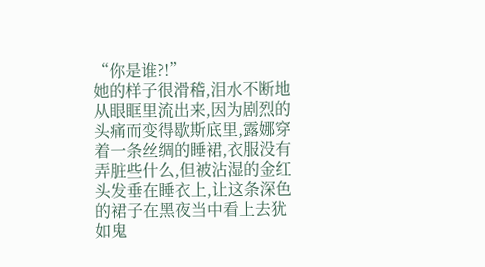“你是谁?!”
她的样子很滑稽,泪水不断地从眼眶里流出来,因为剧烈的头痛而变得歇斯底里,露娜穿着一条丝绸的睡裙,衣服没有弄脏些什么,但被沾湿的金红头发垂在睡衣上,让这条深色的裙子在黑夜当中看上去犹如鬼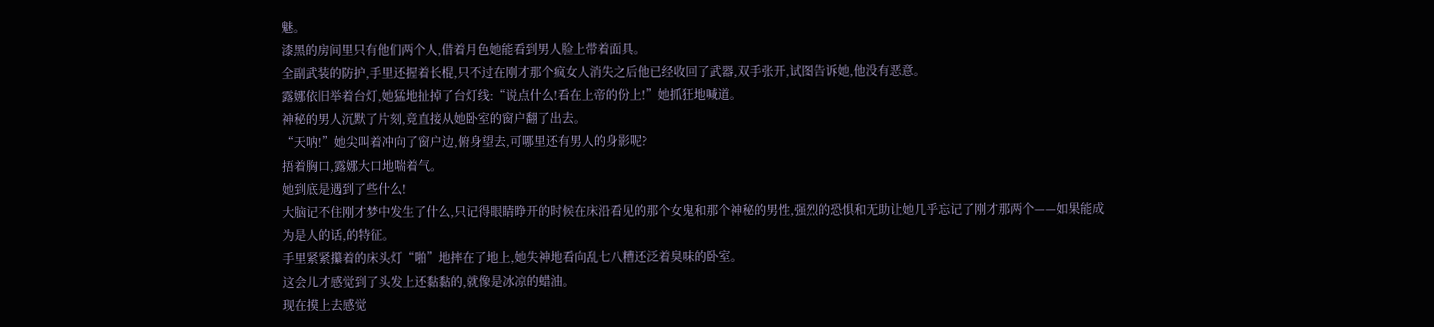魅。
漆黑的房间里只有他们两个人,借着月色她能看到男人脸上带着面具。
全副武装的防护,手里还握着长棍,只不过在刚才那个疯女人消失之后他已经收回了武器,双手张开,试图告诉她,他没有恶意。
露娜依旧举着台灯,她猛地扯掉了台灯线:“说点什么!看在上帝的份上!”她抓狂地喊道。
神秘的男人沉默了片刻,竟直接从她卧室的窗户翻了出去。
“天呐!”她尖叫着冲向了窗户边,俯身望去,可哪里还有男人的身影呢?
捂着胸口,露娜大口地喘着气。
她到底是遇到了些什么!
大脑记不住刚才梦中发生了什么,只记得眼睛睁开的时候在床沿看见的那个女鬼和那个神秘的男性,强烈的恐惧和无助让她几乎忘记了刚才那两个——如果能成为是人的话,的特征。
手里紧紧攥着的床头灯“啪”地摔在了地上,她失神地看向乱七八糟还泛着臭味的卧室。
这会儿才感觉到了头发上还黏黏的,就像是冰凉的蜡油。
现在摸上去感觉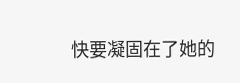快要凝固在了她的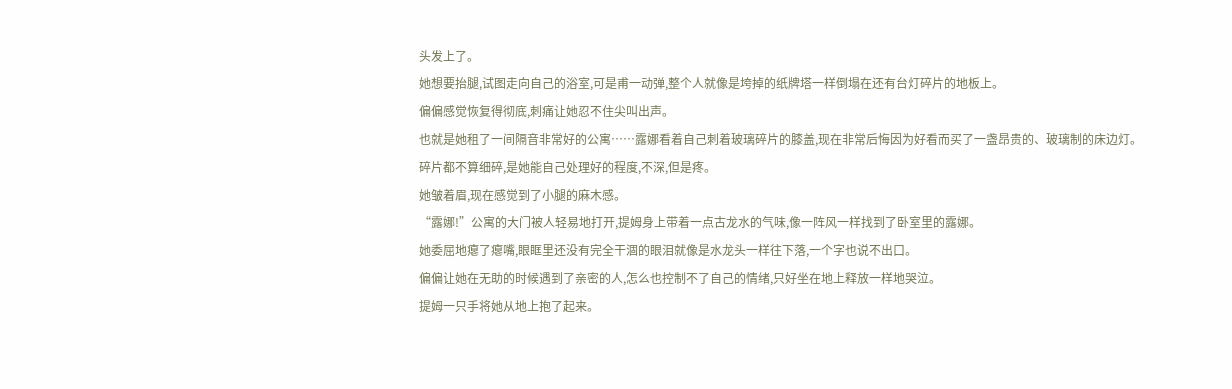头发上了。
她想要抬腿,试图走向自己的浴室,可是甫一动弹,整个人就像是垮掉的纸牌塔一样倒塌在还有台灯碎片的地板上。
偏偏感觉恢复得彻底,刺痛让她忍不住尖叫出声。
也就是她租了一间隔音非常好的公寓……露娜看着自己刺着玻璃碎片的膝盖,现在非常后悔因为好看而买了一盏昂贵的、玻璃制的床边灯。
碎片都不算细碎,是她能自己处理好的程度,不深,但是疼。
她皱着眉,现在感觉到了小腿的麻木感。
“露娜!”公寓的大门被人轻易地打开,提姆身上带着一点古龙水的气味,像一阵风一样找到了卧室里的露娜。
她委屈地瘪了瘪嘴,眼眶里还没有完全干涸的眼泪就像是水龙头一样往下落,一个字也说不出口。
偏偏让她在无助的时候遇到了亲密的人,怎么也控制不了自己的情绪,只好坐在地上释放一样地哭泣。
提姆一只手将她从地上抱了起来。